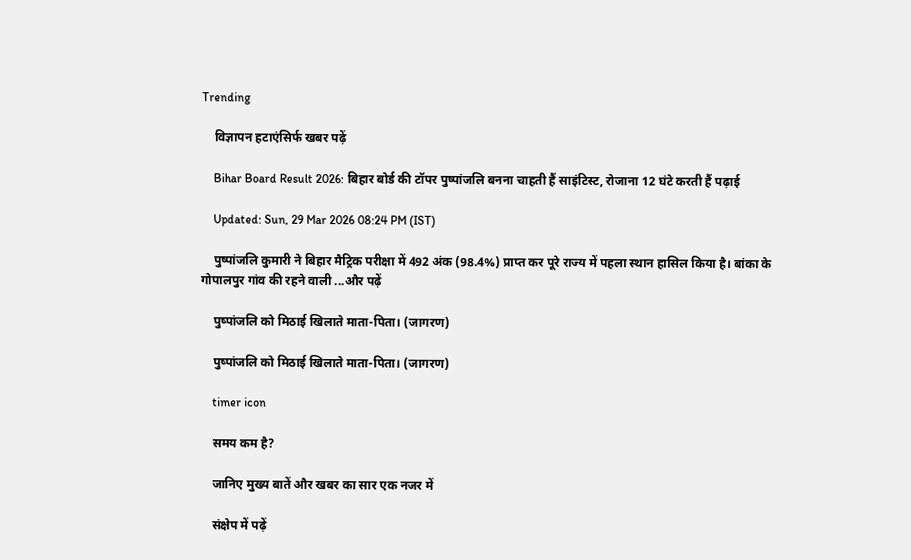Trending

    विज्ञापन हटाएंसिर्फ खबर पढ़ें

    Bihar Board Result 2026: बिहार बोर्ड की टॉपर पुष्पांजलि बनना चाहती हैं साइंटिस्ट, रोजाना 12 घंटे करती हैं पढ़ाई

    Updated: Sun, 29 Mar 2026 08:24 PM (IST)

    पुष्पांजलि कुमारी ने बिहार मैट्रिक परीक्षा में 492 अंक (98.4%) प्राप्त कर पूरे राज्य में पहला स्थान हासिल किया है। बांका के गोपालपुर गांव की रहने वाली ...और पढ़ें

    पुष्पांजलि को मिठाई खिलाते माता-पिता। (जागरण)

    पुष्पांजलि को मिठाई खिलाते माता-पिता। (जागरण)

    timer icon

    समय कम है?

    जानिए मुख्य बातें और खबर का सार एक नजर में

    संक्षेप में पढ़ें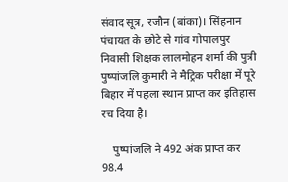संवाद सूत्र, रजौन (बांका)। सिंहनान पंचायत के छोटे से गांव गोपालपुर निवासी शिक्षक लालमोहन शर्मा की पुत्री पुष्पांजलि कुमारी ने मैट्रिक परीक्षा में पूरे बिहार में पहला स्थान प्राप्त कर इतिहास रच दिया है।

    पुष्पांजलि ने 492 अंक प्राप्त कर 98.4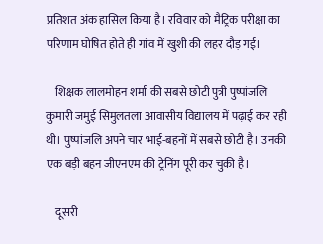प्रतिशत अंक हासिल किया है। रविवार को मैट्रिक परीक्षा का परिणाम घोषित होते ही गांव में खुशी की लहर दौड़ गई।

    शिक्षक लालमोहन शर्मा की सबसे छोटी पुत्री पुष्पांजलि कुमारी जमुई सिमुलतला आवासीय विद्यालय में पढ़ाई कर रही थी। पुष्पांजलि अपने चार भाई-बहनों में सबसे छोटी है। उनकी एक बड़ी बहन जीएनएम की ट्रेनिंग पूरी कर चुकी है।

    दूसरी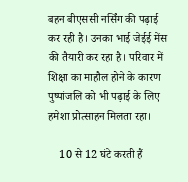बहन बीएससी नर्सिंग की पढ़ाई कर रही है। उनका भाई जेईई मेंस की तैयारी कर रहा है। परिवार में शिक्षा का माहौल होने के कारण पुष्पांजलि को भी पढ़ाई के लिए हमेशा प्रोत्साहन मिलता रहा।

    10 से 12 घंटे करती हैं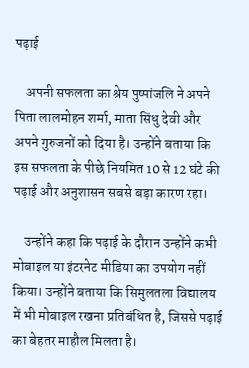पढ़ाई

    अपनी सफलता का श्रेय पुष्पांजलि ने अपने पिता लालमोहन शर्मा, माता सिंधु देवी और अपने गुरुजनों को दिया है। उन्होंने बताया कि इस सफलता के पीछे नियमित 10 से 12 घंटे की पढ़ाई और अनुशासन सबसे बड़ा कारण रहा।

    उन्होंने कहा कि पढ़ाई के दौरान उन्होंने कभी मोबाइल या इंटरनेट मीडिया का उपयोग नहीं किया। उन्होंने बताया कि सिमुलतला विद्यालय में भी मोबाइल रखना प्रतिबंधित है, जिससे पढ़ाई का बेहतर माहौल मिलता है।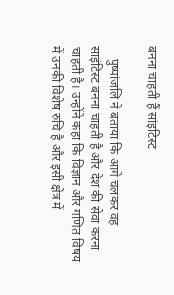बनना चाहती हैं सांइटिस्ट

    पुष्पांजलि ने बताया कि आगे चलकर वह साइंटिस्ट बनना चाहती है और देश की सेवा करना चाहती है। उन्होंने कहा कि विज्ञान और गणित विषय में उनकी विशेष रुचि है और इसी क्षेत्र में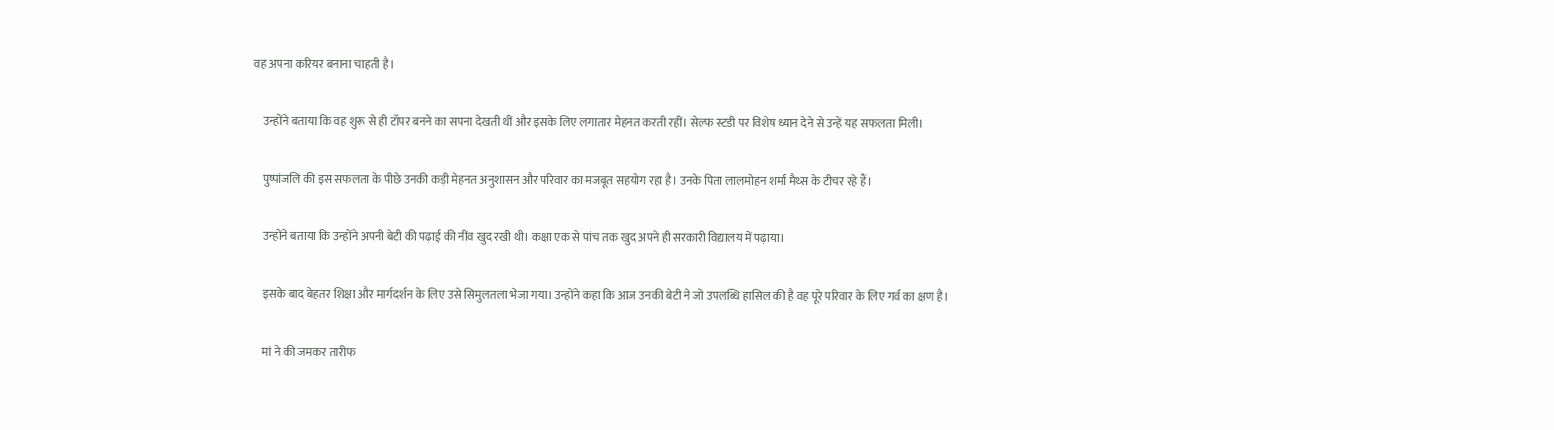वह अपना करियर बनाना चाहती है।

    उन्होंने बताया कि वह शुरू से ही टॉपर बनने का सपना देखती थीं और इसके लिए लगातार मेहनत करती रहीं। सेल्फ स्टडी पर विशेष ध्यान देने से उन्हें यह सफलता मिली।

    पुष्पांजलि की इस सफलता के पीछे उनकी कड़ी मेहनत अनुशासन और परिवार का मजबूत सहयोग रहा है। उनके पिता लालमोहन शर्मा मैथ्स के टीचर रहे हैं।

    उन्होंने बताया कि उन्होंने अपनी बेटी की पढ़ाई की नींव खुद रखी थी। कक्षा एक से पांच तक खुद अपने ही सरकारी विद्यालय में पढ़ाया।

    इसके बाद बेहतर शिक्षा और मार्गदर्शन के लिए उसे सिमुलतला भेजा गया। उन्होंने कहा कि आज उनकी बेटी ने जो उपलब्धि हासिल की है वह पूरे परिवार के लिए गर्व का क्षण है।

    मां ने की जमकर तारीफ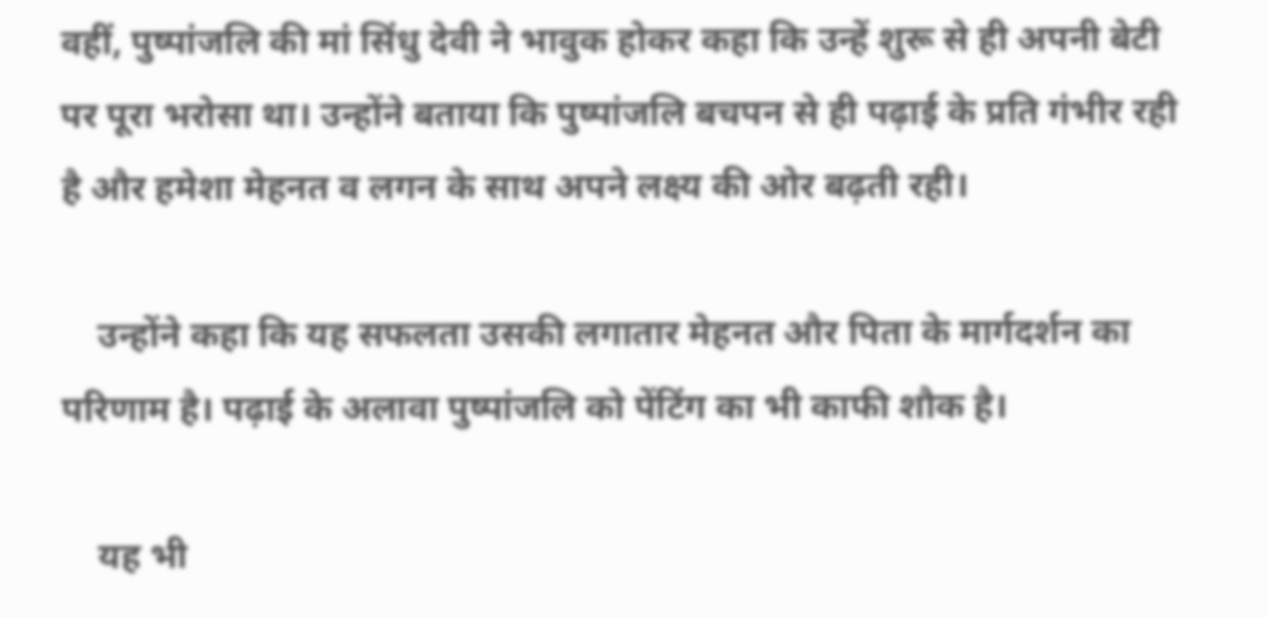वहीं, पुष्पांजलि की मां सिंधु देवी ने भावुक होकर कहा कि उन्हें शुरू से ही अपनी बेटी पर पूरा भरोसा था। उन्होंने बताया कि पुष्पांजलि बचपन से ही पढ़ाई के प्रति गंभीर रही है और हमेशा मेहनत व लगन के साथ अपने लक्ष्य की ओर बढ़ती रही।

    उन्होंने कहा कि यह सफलता उसकी लगातार मेहनत और पिता के मार्गदर्शन का परिणाम है। पढ़ाई के अलावा पुष्पांजलि को पेंटिंग का भी काफी शौक है।

    यह भी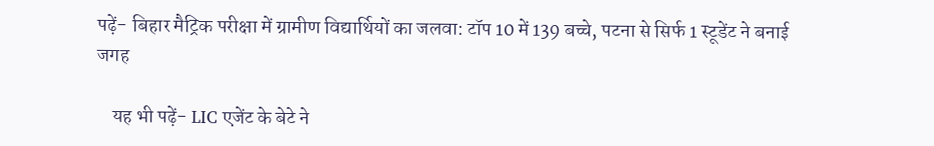पढ़ें- बिहार मैट्रिक परीक्षा में ग्रामीण विद्यार्थियों का जलवा: टॉप 10 में 139 बच्चे, पटना से सिर्फ 1 स्टूडेंट ने बनाई जगह

    यह भी पढ़ें- LIC एजेंट के बेटे ने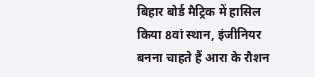बिहार बोर्ड मैट्रिक में हासिल किया 8वां स्थान, इंजीनियर बनना चाहते हैं आरा के रौशन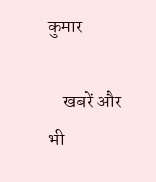कुमार

    खबरें और भी